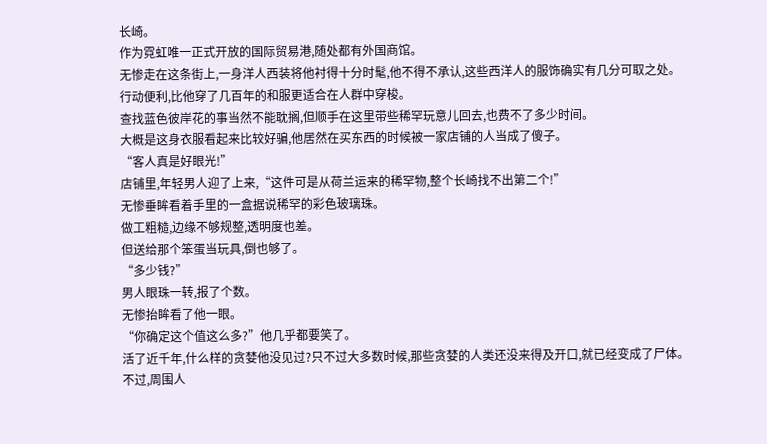长崎。
作为霓虹唯一正式开放的国际贸易港,随处都有外国商馆。
无惨走在这条街上,一身洋人西装将他衬得十分时髦,他不得不承认,这些西洋人的服饰确实有几分可取之处。
行动便利,比他穿了几百年的和服更适合在人群中穿梭。
查找蓝色彼岸花的事当然不能耽搁,但顺手在这里带些稀罕玩意儿回去,也费不了多少时间。
大概是这身衣服看起来比较好骗,他居然在买东西的时候被一家店铺的人当成了傻子。
“客人真是好眼光!”
店铺里,年轻男人迎了上来,“这件可是从荷兰运来的稀罕物,整个长崎找不出第二个!”
无惨垂眸看着手里的一盒据说稀罕的彩色玻璃珠。
做工粗糙,边缘不够规整,透明度也差。
但送给那个笨蛋当玩具,倒也够了。
“多少钱?”
男人眼珠一转,报了个数。
无惨抬眸看了他一眼。
“你确定这个值这么多?”他几乎都要笑了。
活了近千年,什么样的贪婪他没见过?只不过大多数时候,那些贪婪的人类还没来得及开口,就已经变成了尸体。
不过,周围人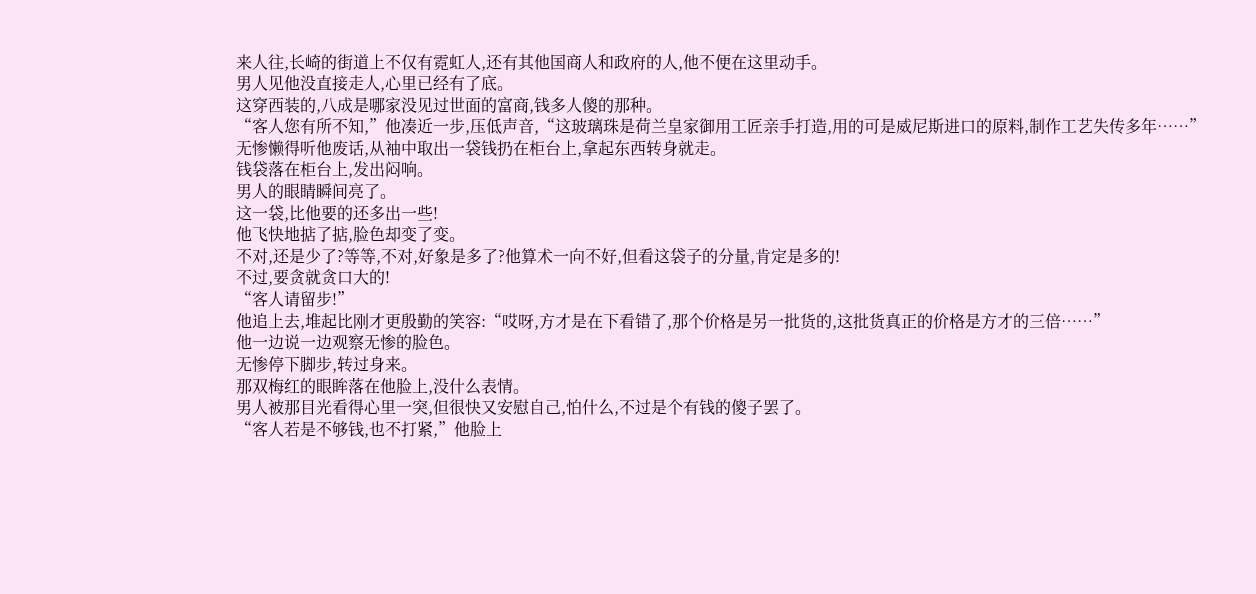来人往,长崎的街道上不仅有霓虹人,还有其他国商人和政府的人,他不便在这里动手。
男人见他没直接走人,心里已经有了底。
这穿西装的,八成是哪家没见过世面的富商,钱多人傻的那种。
“客人您有所不知,”他凑近一步,压低声音,“这玻璃珠是荷兰皇家御用工匠亲手打造,用的可是威尼斯进口的原料,制作工艺失传多年……”
无惨懒得听他废话,从袖中取出一袋钱扔在柜台上,拿起东西转身就走。
钱袋落在柜台上,发出闷响。
男人的眼睛瞬间亮了。
这一袋,比他要的还多出一些!
他飞快地掂了掂,脸色却变了变。
不对,还是少了?等等,不对,好象是多了?他算术一向不好,但看这袋子的分量,肯定是多的!
不过,要贪就贪口大的!
“客人请留步!”
他追上去,堆起比刚才更殷勤的笑容:“哎呀,方才是在下看错了,那个价格是另一批货的,这批货真正的价格是方才的三倍……”
他一边说一边观察无惨的脸色。
无惨停下脚步,转过身来。
那双梅红的眼眸落在他脸上,没什么表情。
男人被那目光看得心里一突,但很快又安慰自己,怕什么,不过是个有钱的傻子罢了。
“客人若是不够钱,也不打紧,”他脸上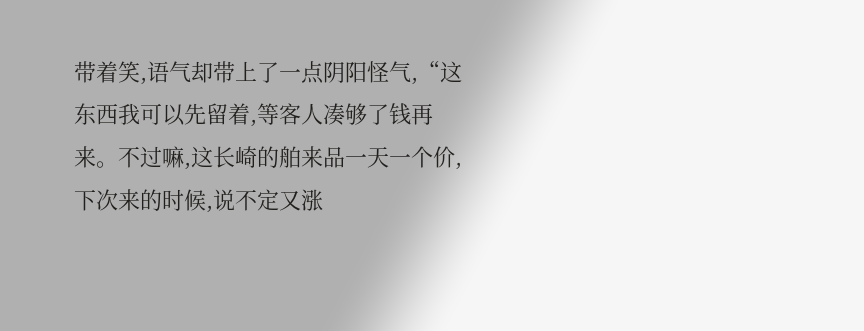带着笑,语气却带上了一点阴阳怪气,“这东西我可以先留着,等客人凑够了钱再来。不过嘛,这长崎的舶来品一天一个价,下次来的时候,说不定又涨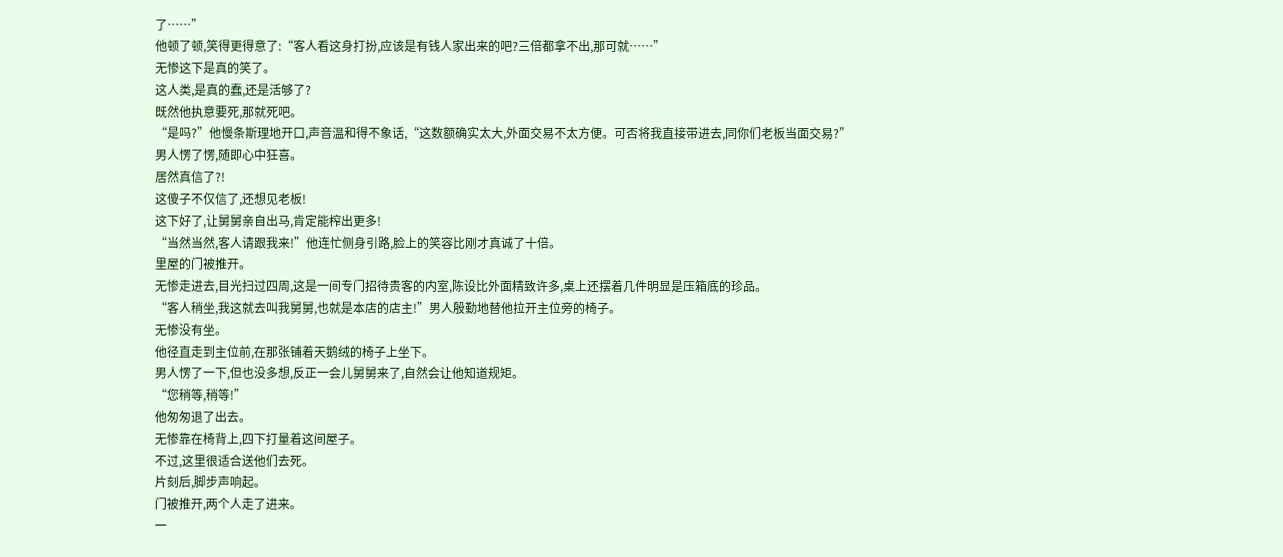了……”
他顿了顿,笑得更得意了:“客人看这身打扮,应该是有钱人家出来的吧?三倍都拿不出,那可就……”
无惨这下是真的笑了。
这人类,是真的蠢,还是活够了?
既然他执意要死,那就死吧。
“是吗?”他慢条斯理地开口,声音温和得不象话,“这数额确实太大,外面交易不太方便。可否将我直接带进去,同你们老板当面交易?”
男人愣了愣,随即心中狂喜。
居然真信了?!
这傻子不仅信了,还想见老板!
这下好了,让舅舅亲自出马,肯定能榨出更多!
“当然当然,客人请跟我来!”他连忙侧身引路,脸上的笑容比刚才真诚了十倍。
里屋的门被推开。
无惨走进去,目光扫过四周,这是一间专门招待贵客的内室,陈设比外面精致许多,桌上还摆着几件明显是压箱底的珍品。
“客人稍坐,我这就去叫我舅舅,也就是本店的店主!”男人殷勤地替他拉开主位旁的椅子。
无惨没有坐。
他径直走到主位前,在那张铺着天鹅绒的椅子上坐下。
男人愣了一下,但也没多想,反正一会儿舅舅来了,自然会让他知道规矩。
“您稍等,稍等!”
他匆匆退了出去。
无惨靠在椅背上,四下打量着这间屋子。
不过,这里很适合送他们去死。
片刻后,脚步声响起。
门被推开,两个人走了进来。
一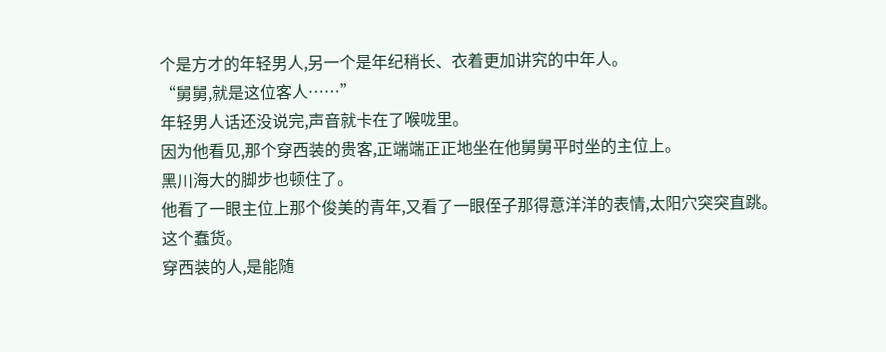个是方才的年轻男人,另一个是年纪稍长、衣着更加讲究的中年人。
“舅舅,就是这位客人……”
年轻男人话还没说完,声音就卡在了喉咙里。
因为他看见,那个穿西装的贵客,正端端正正地坐在他舅舅平时坐的主位上。
黑川海大的脚步也顿住了。
他看了一眼主位上那个俊美的青年,又看了一眼侄子那得意洋洋的表情,太阳穴突突直跳。
这个蠢货。
穿西装的人,是能随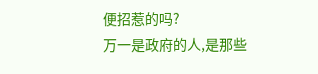便招惹的吗?
万一是政府的人,是那些